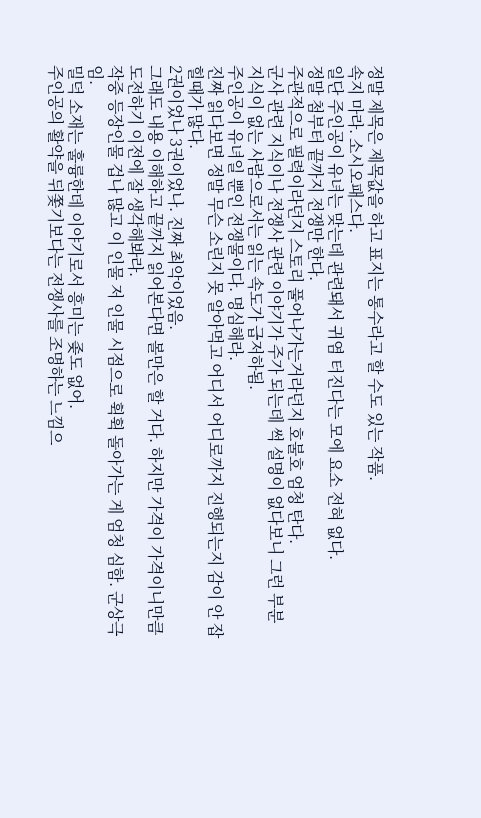정말 제목은 제목값을 하고 표지는 통수라고 할 수도 있는 작품.
속지 마라. 소시오패스다.
일단 주인공이 유녀는 맞는데 관련돼서 귀염 터진다는 모에 요소 전혀 없다.
정말 첨부터 끝까지 전쟁만 한다.
주관적으로 필력이라던지 스토리 풀어나가는거라던지 호불호 엄청 탄다.
군사 관련 지식이나 전쟁사 관련 이야기가 주가 되는데 썩 설명이 없다보니 그런 부분 지식이 없는 사람으로서는 읽는 속도가 급저하됨.
주인공이 유녀일 뿐인 전쟁물이다. 명심해라.
진짜 읽다보면 정말 무슨 소린지 못 알아먹고 어디서 어디로까지 진행되는지 감이 안 잡힐때가 많다.
2권이었나 3권이었나. 진짜 최악이었음.
그래도 내용 이해하고 끝까지 읽어본다면 볼만은 할 거다. 하지만 가격이 가격이니만큼 도전하기 이전에 잘 생각해봐라.
작중 등장인물 겁나 많고 이 인물 저 인물 시점으로 휙휙 돌아가는 게 엄청 심함. 군상극임.
밀덕 소재는 훌륭한데 이야기로서 흥미는 좆도 없어.
주인공의 활약을 뒤쫓기보다는 전쟁사를 조명하는 느낌으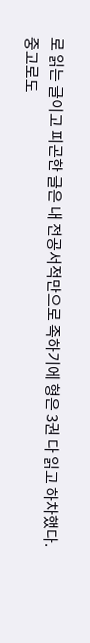로 읽는 글이고 피곤한 글은 내 전공서적만으로 족하기에 형은 3권 다 읽고 하차했다.
중고로도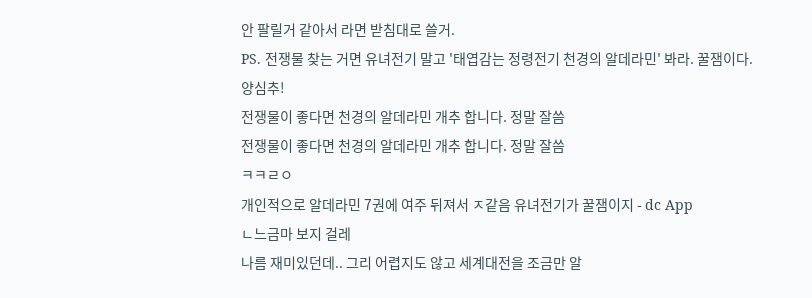안 팔릴거 같아서 라면 받침대로 쓸거.
PS. 전쟁물 찾는 거면 유녀전기 말고 '태엽감는 정령전기 천경의 알데라민' 봐라. 꿀잼이다.
양심추!
전쟁물이 좋다면 천경의 알데라민 개추 합니다. 정말 잘씀
전쟁물이 좋다면 천경의 알데라민 개추 합니다. 정말 잘씀
ㅋㅋㄹㅇ
개인적으로 알데라민 7권에 여주 뒤져서 ㅈ같음 유녀전기가 꿀잼이지 - dc App
ㄴ느금마 보지 걸레
나름 재미있던데.. 그리 어렵지도 않고 세계대전을 조금만 알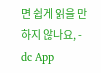면 쉽게 읽을 만하지 않나요, - dc App